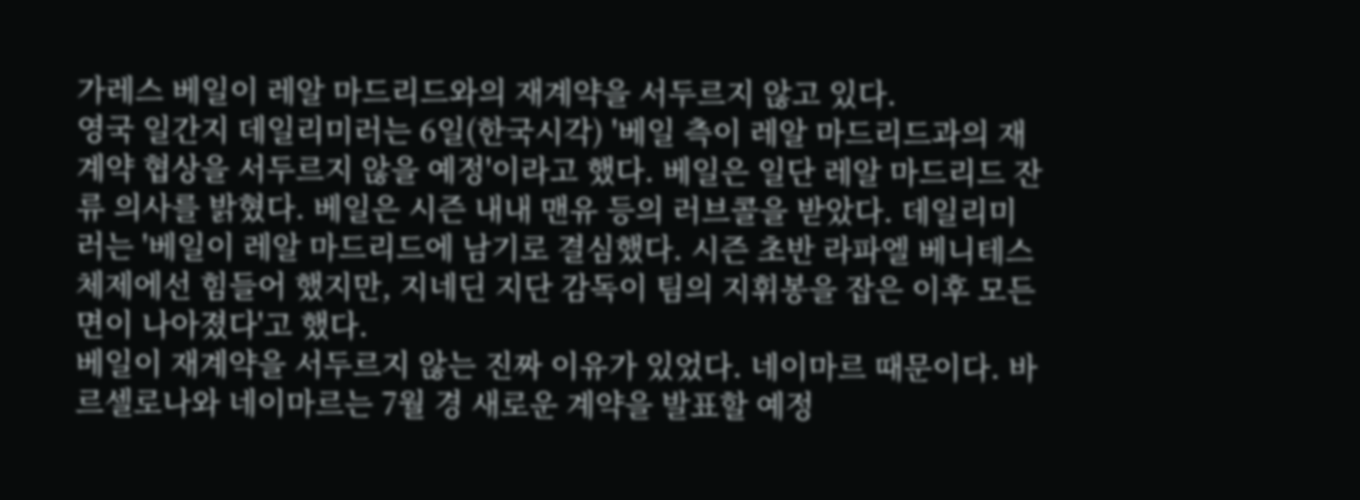가레스 베일이 레알 마드리드와의 재계약을 서두르지 않고 있다.
영국 일간지 데일리미러는 6일(한국시각) '베일 측이 레알 마드리드과의 재계약 협상을 서두르지 않을 예정'이라고 했다. 베일은 일단 레알 마드리드 잔류 의사를 밝혔다. 베일은 시즌 내내 맨유 등의 러브콜을 받았다. 데일리미러는 '베일이 레알 마드리드에 남기로 결심했다. 시즌 초반 라파엘 베니테스 체제에선 힘들어 했지만, 지네딘 지단 감독이 팀의 지휘봉을 잡은 이후 모든 면이 나아졌다'고 했다.
베일이 재계약을 서두르지 않는 진짜 이유가 있었다. 네이마르 때문이다. 바르셀로나와 네이마르는 7월 경 새로운 계약을 발표할 예정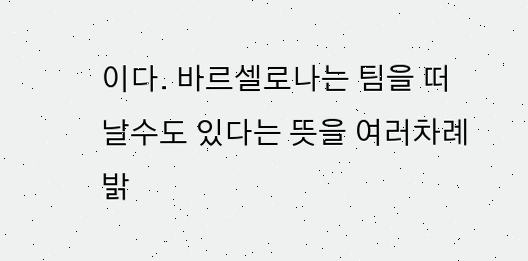이다. 바르셀로나는 팀을 떠날수도 있다는 뜻을 여러차례 밝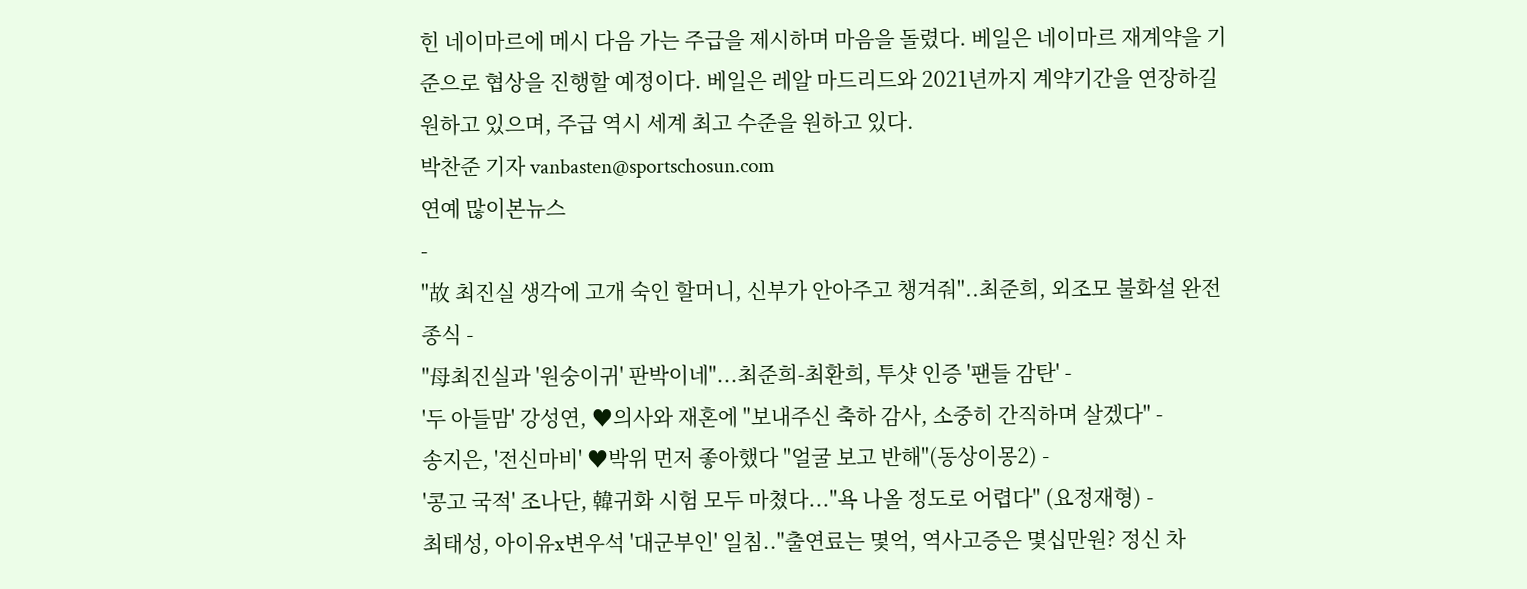힌 네이마르에 메시 다음 가는 주급을 제시하며 마음을 돌렸다. 베일은 네이마르 재계약을 기준으로 협상을 진행할 예정이다. 베일은 레알 마드리드와 2021년까지 계약기간을 연장하길 원하고 있으며, 주급 역시 세계 최고 수준을 원하고 있다.
박찬준 기자 vanbasten@sportschosun.com
연예 많이본뉴스
-
"故 최진실 생각에 고개 숙인 할머니, 신부가 안아주고 챙겨줘"..최준희, 외조모 불화설 완전 종식 -
"母최진실과 '원숭이귀' 판박이네"...최준희-최환희, 투샷 인증 '팬들 감탄' -
'두 아들맘' 강성연, ♥의사와 재혼에 "보내주신 축하 감사, 소중히 간직하며 살겠다" -
송지은, '전신마비' ♥박위 먼저 좋아했다 "얼굴 보고 반해"(동상이몽2) -
'콩고 국적' 조나단, 韓귀화 시험 모두 마쳤다..."욕 나올 정도로 어렵다" (요정재형) -
최태성, 아이유x변우석 '대군부인' 일침.."출연료는 몇억, 역사고증은 몇십만원? 정신 차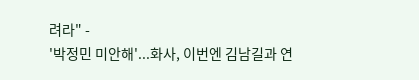려라" -
'박정민 미안해'...화사, 이번엔 김남길과 연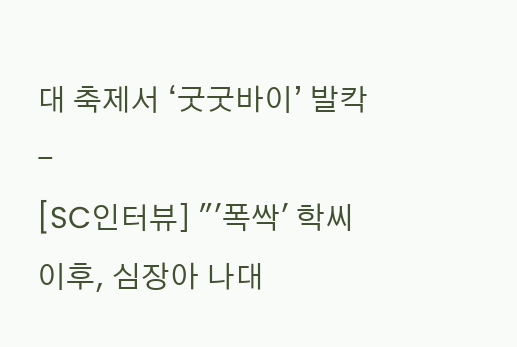대 축제서 ‘굿굿바이’ 발칵 -
[SC인터뷰] "'폭싹' 학씨 이후, 심장아 나대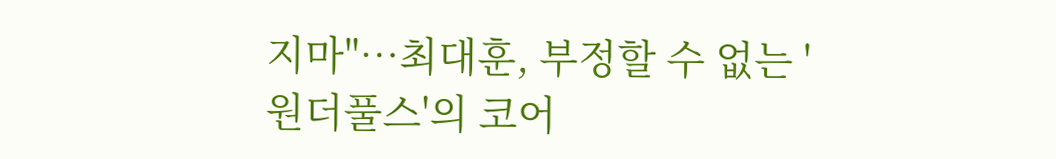지마"…최대훈, 부정할 수 없는 '원더풀스'의 코어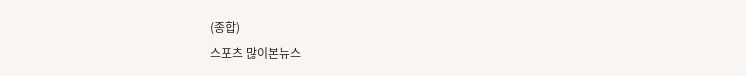(종합)
스포츠 많이본뉴스